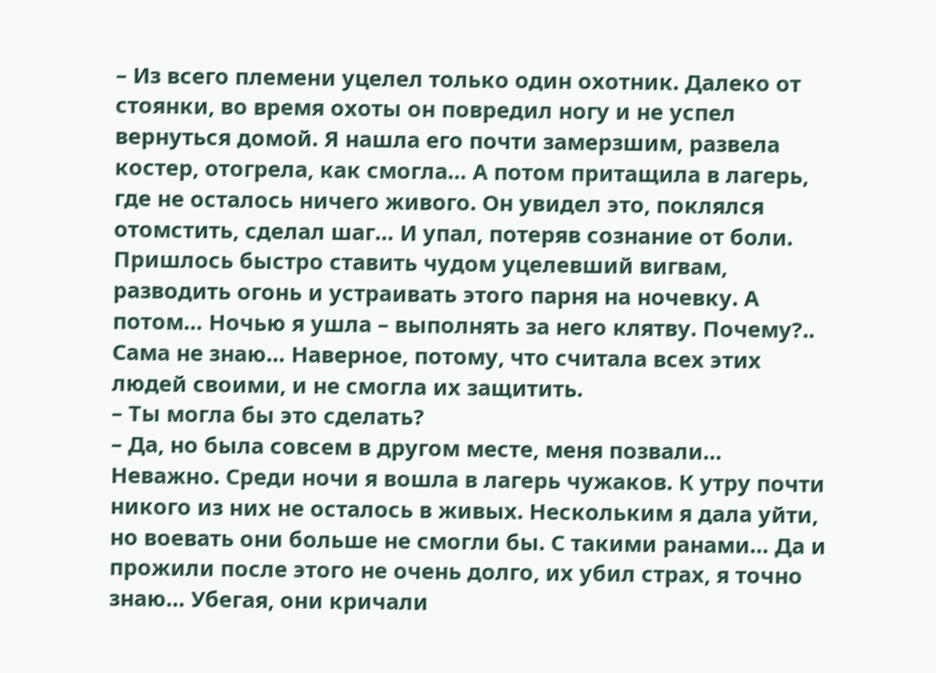– Из всего племени уцелел только один охотник. Далеко от стоянки, во время охоты он повредил ногу и не успел вернуться домой. Я нашла его почти замерзшим, развела костер, отогрела, как смогла… А потом притащила в лагерь, где не осталось ничего живого. Он увидел это, поклялся отомстить, сделал шаг… И упал, потеряв сознание от боли. Пришлось быстро ставить чудом уцелевший вигвам, разводить огонь и устраивать этого парня на ночевку. А потом… Ночью я ушла – выполнять за него клятву. Почему?.. Сама не знаю… Наверное, потому, что считала всех этих людей своими, и не смогла их защитить.
– Ты могла бы это сделать?
– Да, но была совсем в другом месте, меня позвали… Неважно. Среди ночи я вошла в лагерь чужаков. К утру почти никого из них не осталось в живых. Нескольким я дала уйти, но воевать они больше не смогли бы. С такими ранами… Да и прожили после этого не очень долго, их убил страх, я точно знаю… Убегая, они кричали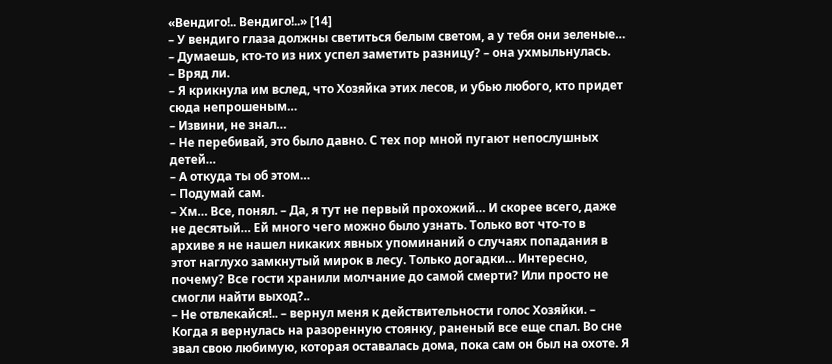«Вендиго!.. Вендиго!..» [14]
– У вендиго глаза должны светиться белым светом, а у тебя они зеленые…
– Думаешь, кто-то из них успел заметить разницу? – она ухмыльнулась.
– Вряд ли.
– Я крикнула им вслед, что Хозяйка этих лесов, и убью любого, кто придет сюда непрошеным…
– Извини, не знал…
– Не перебивай, это было давно. С тех пор мной пугают непослушных детей…
– А откуда ты об этом…
– Подумай сам.
– Хм… Все, понял. – Да, я тут не первый прохожий… И скорее всего, даже не десятый… Ей много чего можно было узнать. Только вот что-то в архиве я не нашел никаких явных упоминаний о случаях попадания в этот наглухо замкнутый мирок в лесу. Только догадки… Интересно, почему? Все гости хранили молчание до самой смерти? Или просто не смогли найти выход?..
– Не отвлекайся!.. – вернул меня к действительности голос Хозяйки. – Когда я вернулась на разоренную стоянку, раненый все еще спал. Во сне звал свою любимую, которая оставалась дома, пока сам он был на охоте. Я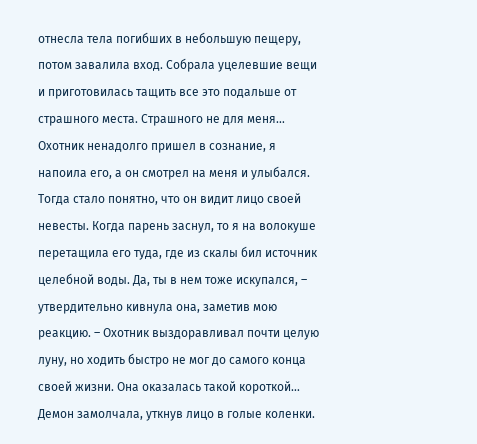отнесла тела погибших в небольшую пещеру, потом завалила вход. Собрала уцелевшие вещи и приготовилась тащить все это подальше от страшного места. Страшного не для меня…
Охотник ненадолго пришел в сознание, я напоила его, а он смотрел на меня и улыбался. Тогда стало понятно, что он видит лицо своей невесты. Когда парень заснул, то я на волокуше перетащила его туда, где из скалы бил источник целебной воды. Да, ты в нем тоже искупался, – утвердительно кивнула она, заметив мою реакцию. – Охотник выздоравливал почти целую луну, но ходить быстро не мог до самого конца своей жизни. Она оказалась такой короткой…
Демон замолчала, уткнув лицо в голые коленки.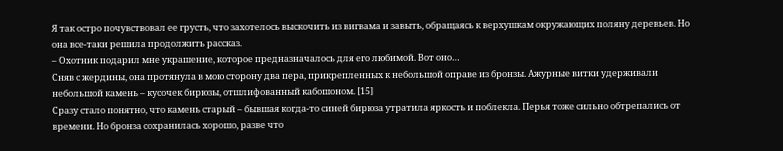Я так остро почувствовал ее грусть, что захотелось выскочить из вигвама и завыть, обращаясь к верхушкам окружающих поляну деревьев. Но она все-таки решила продолжить рассказ.
– Охотник подарил мне украшение, которое предназначалось для его любимой. Вот оно…
Сняв с жердины, она протянула в мою сторону два пера, прикрепленных к небольшой оправе из бронзы. Ажурные витки удерживали небольшой камень – кусочек бирюзы, отшлифованный кабошоном. [15]
Сразу стало понятно, что камень старый – бывшая когда-то синей бирюза утратила яркость и поблекла. Перья тоже сильно обтрепались от времени. Но бронза сохранилась хорошо, разве что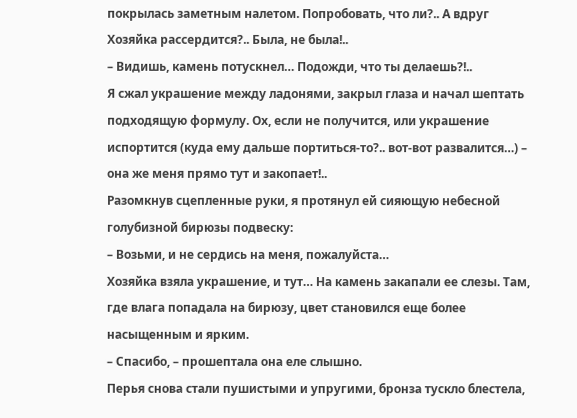покрылась заметным налетом. Попробовать, что ли?.. А вдруг Хозяйка рассердится?.. Была, не была!..
– Видишь, камень потускнел… Подожди, что ты делаешь?!..
Я сжал украшение между ладонями, закрыл глаза и начал шептать подходящую формулу. Ох, если не получится, или украшение испортится (куда ему дальше портиться-то?.. вот-вот развалится…) – она же меня прямо тут и закопает!..
Разомкнув сцепленные руки, я протянул ей сияющую небесной голубизной бирюзы подвеску:
– Возьми, и не сердись на меня, пожалуйста…
Хозяйка взяла украшение, и тут… На камень закапали ее слезы. Там, где влага попадала на бирюзу, цвет становился еще более насыщенным и ярким.
– Спасибо, – прошептала она еле слышно.
Перья снова стали пушистыми и упругими, бронза тускло блестела,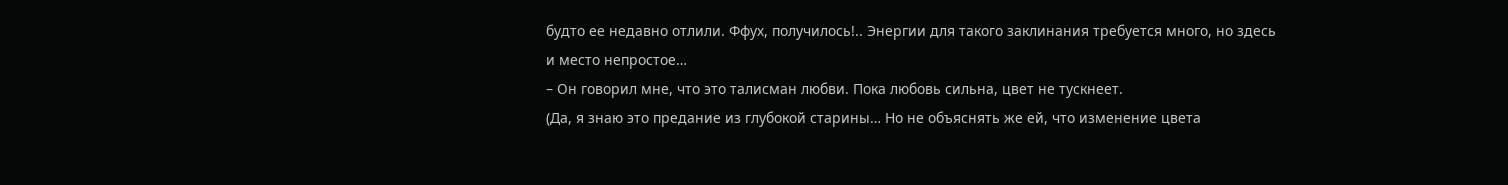будто ее недавно отлили. Ффух, получилось!.. Энергии для такого заклинания требуется много, но здесь и место непростое…
– Он говорил мне, что это талисман любви. Пока любовь сильна, цвет не тускнеет.
(Да, я знаю это предание из глубокой старины… Но не объяснять же ей, что изменение цвета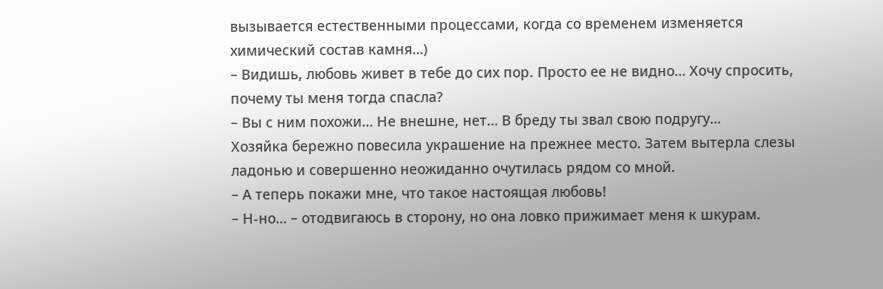вызывается естественными процессами, когда со временем изменяется химический состав камня…)
– Видишь, любовь живет в тебе до сих пор. Просто ее не видно… Хочу спросить, почему ты меня тогда спасла?
– Вы с ним похожи… Не внешне, нет… В бреду ты звал свою подругу…
Хозяйка бережно повесила украшение на прежнее место. Затем вытерла слезы ладонью и совершенно неожиданно очутилась рядом со мной.
– А теперь покажи мне, что такое настоящая любовь!
– Н-но… – отодвигаюсь в сторону, но она ловко прижимает меня к шкурам.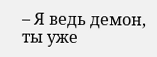– Я ведь демон, ты уже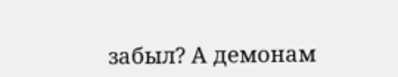забыл? А демонам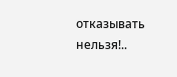отказывать нельзя!..